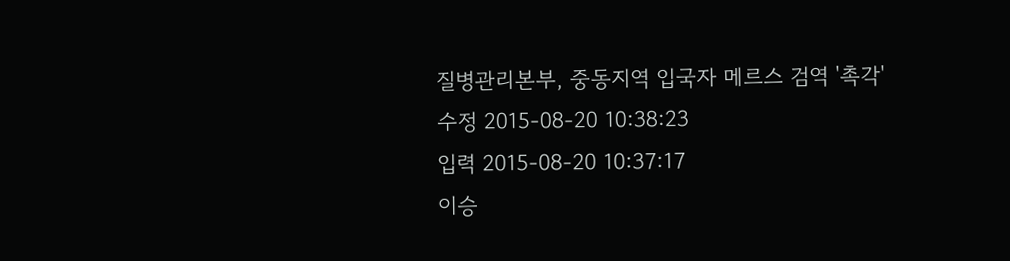질병관리본부, 중동지역 입국자 메르스 검역 '촉각'
수정 2015-08-20 10:38:23
입력 2015-08-20 10:37:17
이승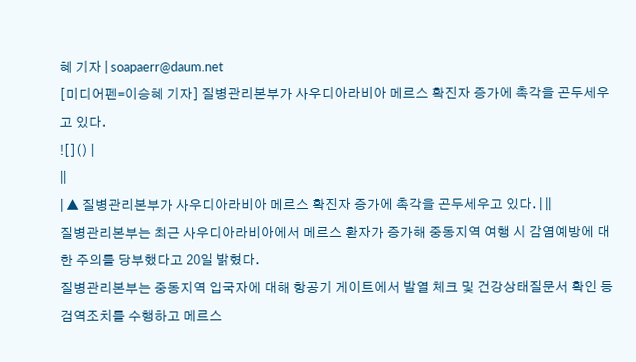혜 기자 | soapaerr@daum.net
[미디어펜=이승혜 기자] 질병관리본부가 사우디아라비아 메르스 확진자 증가에 촉각을 곤두세우고 있다.
![]() |
||
| ▲ 질병관리본부가 사우디아라비아 메르스 확진자 증가에 촉각을 곤두세우고 있다. | ||
질병관리본부는 최근 사우디아라비아에서 메르스 환자가 증가해 중동지역 여행 시 감염예방에 대한 주의를 당부했다고 20일 밝혔다.
질병관리본부는 중동지역 입국자에 대해 항공기 게이트에서 발열 체크 및 건강상태질문서 확인 등 검역조치를 수행하고 메르스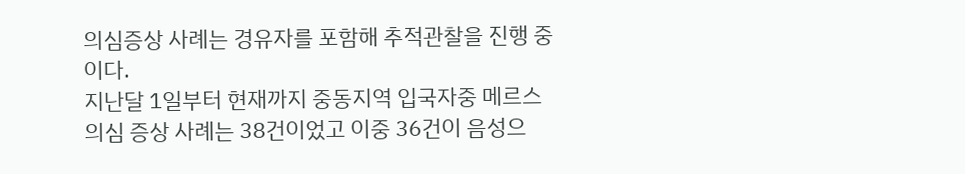의심증상 사례는 경유자를 포함해 추적관찰을 진행 중이다.
지난달 1일부터 현재까지 중동지역 입국자중 메르스 의심 증상 사례는 38건이었고 이중 36건이 음성으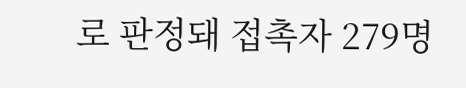로 판정돼 접촉자 279명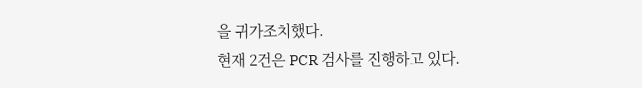을 귀가조치했다.
현재 2건은 PCR 검사를 진행하고 있다.